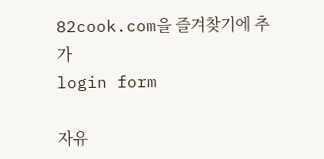82cook.com을 즐겨찾기에 추가
login form

자유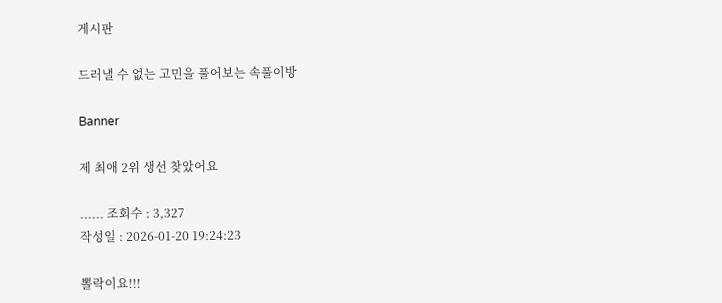게시판

드러낼 수 없는 고민을 풀어보는 속풀이방

Banner

제 최애 2위 생선 찾았어요

...... 조회수 : 3,327
작성일 : 2026-01-20 19:24:23

뽈락이요!!!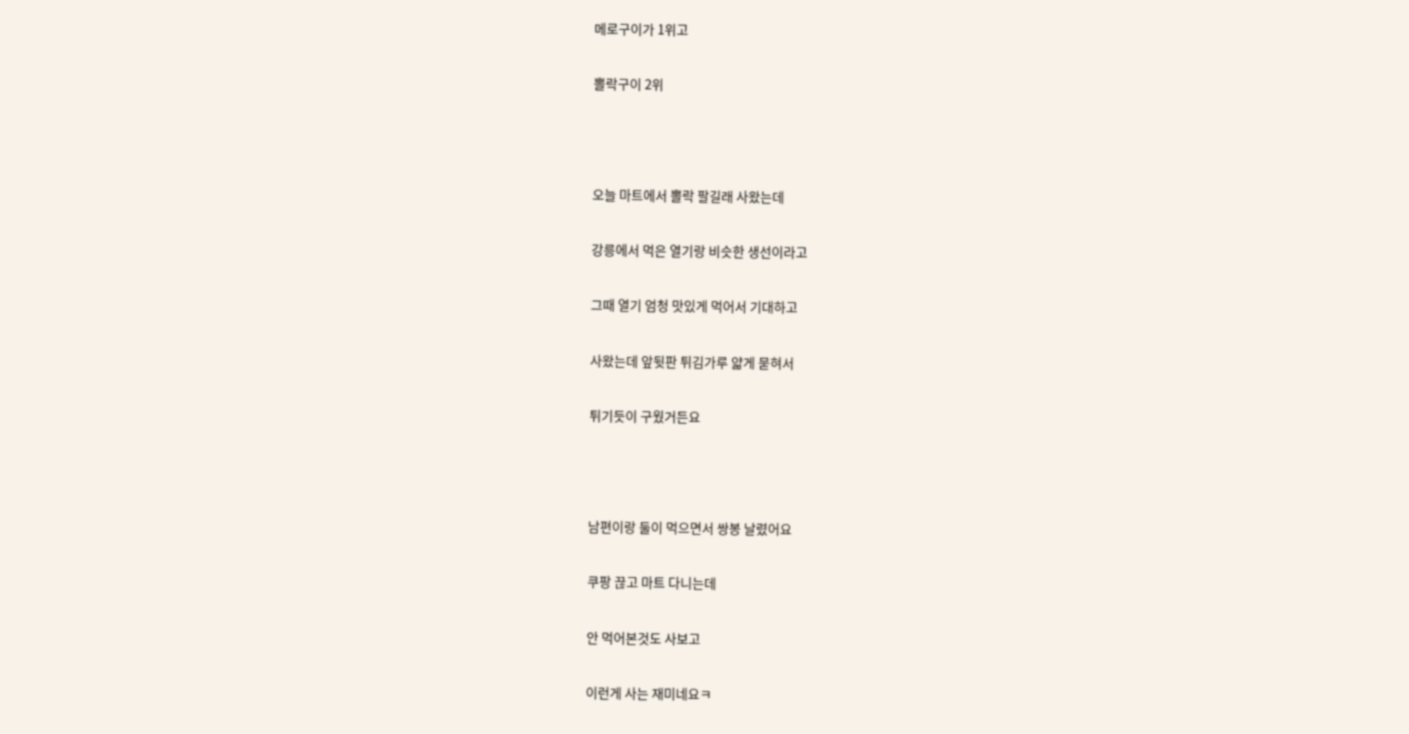메로구이가 1위고

뽈락구이 2위



오늘 마트에서 뽈락 팔길래 사왔는데

강릉에서 먹은 열기랑 비슷한 생선이라고

그때 열기 엄청 맛있게 먹어서 기대하고

사왔는데 앞뒷판 튀김가루 얇게 묻혀서

튀기듯이 구웠거든요



남편이랑 둘이 먹으면서 쌍봉 날렸어요

쿠팡 끊고 마트 다니는데

안 먹어본것도 사보고

이런게 사는 재미네요ㅋ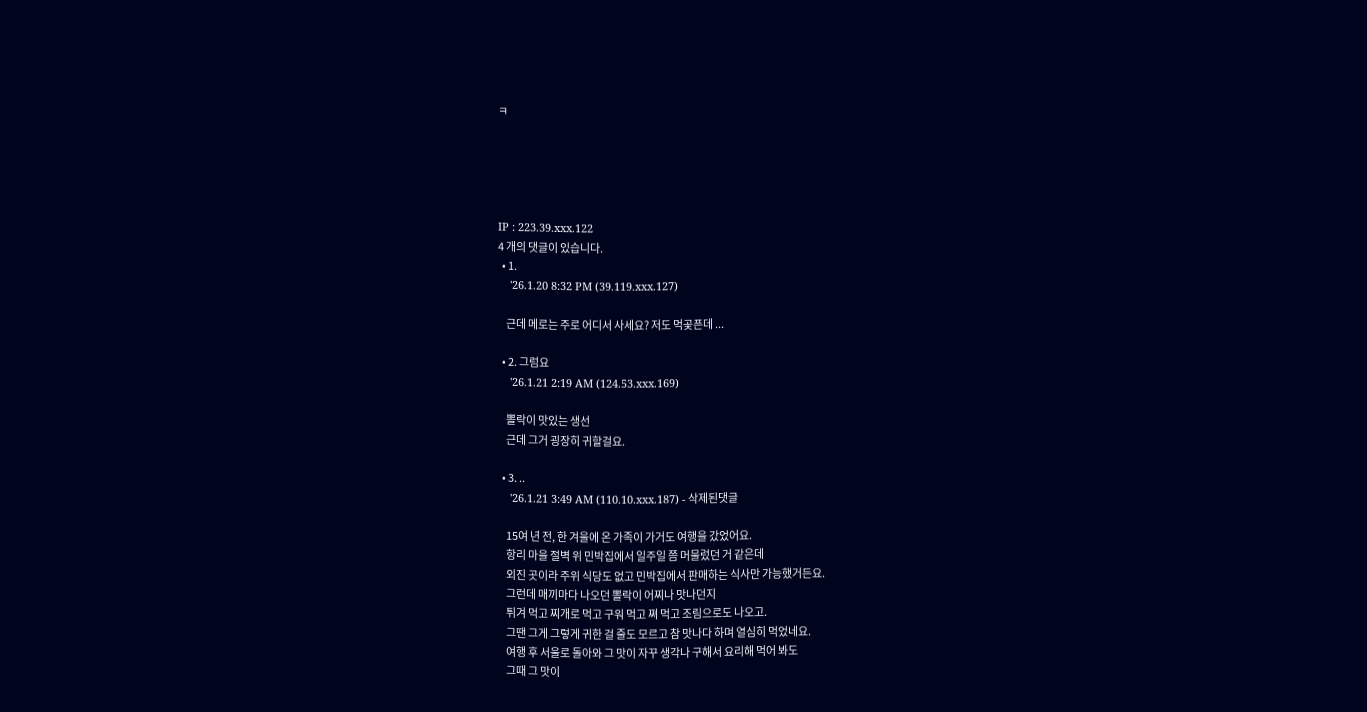ㅋ





IP : 223.39.xxx.122
4 개의 댓글이 있습니다.
  • 1.
    '26.1.20 8:32 PM (39.119.xxx.127)

    근데 메로는 주로 어디서 사세요? 저도 먹곷픈데 ...

  • 2. 그럼요
    '26.1.21 2:19 AM (124.53.xxx.169)

    뽈락이 맛있는 생선
    근데 그거 굉장히 귀할걸요.

  • 3. ..
    '26.1.21 3:49 AM (110.10.xxx.187) - 삭제된댓글

    15여 년 전, 한 겨울에 온 가족이 가거도 여행을 갔었어요.
    항리 마을 절벽 위 민박집에서 일주일 쯤 머물렀던 거 같은데
    외진 곳이라 주위 식당도 없고 민박집에서 판매하는 식사만 가능했거든요.
    그런데 매끼마다 나오던 뽈락이 어찌나 맛나던지
    튀겨 먹고 찌개로 먹고 구워 먹고 쪄 먹고 조림으로도 나오고.
    그땐 그게 그렇게 귀한 걸 줄도 모르고 참 맛나다 하며 열심히 먹었네요.
    여행 후 서울로 돌아와 그 맛이 자꾸 생각나 구해서 요리해 먹어 봐도
    그때 그 맛이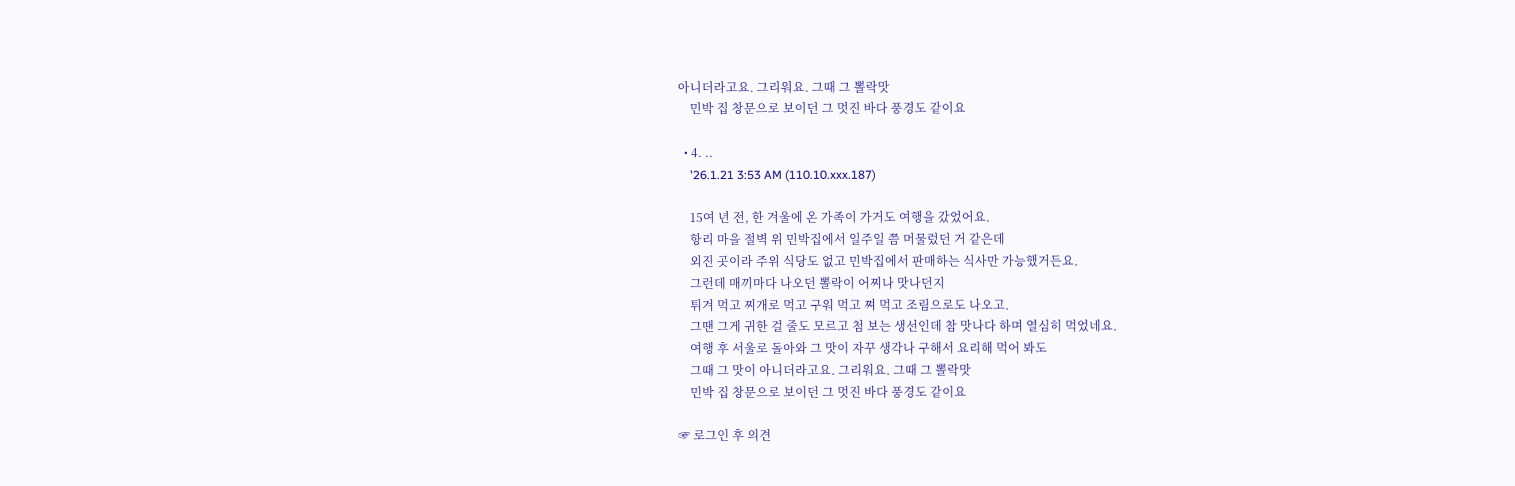아니더라고요. 그리워요. 그때 그 뽈락맛
    민박 집 창문으로 보이던 그 멋진 바다 풍경도 같이요

  • 4. ..
    '26.1.21 3:53 AM (110.10.xxx.187)

    15여 년 전, 한 겨울에 온 가족이 가거도 여행을 갔었어요.
    항리 마을 절벽 위 민박집에서 일주일 쯤 머물렀던 거 같은데
    외진 곳이라 주위 식당도 없고 민박집에서 판매하는 식사만 가능했거든요.
    그런데 매끼마다 나오던 뽈락이 어찌나 맛나던지
    튀겨 먹고 찌개로 먹고 구워 먹고 쪄 먹고 조림으로도 나오고.
    그땐 그게 귀한 걸 줄도 모르고 첨 보는 생선인데 참 맛나다 하며 열심히 먹었네요.
    여행 후 서울로 돌아와 그 맛이 자꾸 생각나 구해서 요리해 먹어 봐도
    그때 그 맛이 아니더라고요. 그리워요. 그때 그 뽈락맛
    민박 집 창문으로 보이던 그 멋진 바다 풍경도 같이요

☞ 로그인 후 의견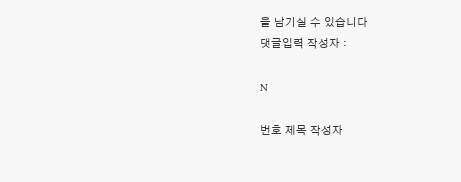을 남기실 수 있습니다
댓글입력 작성자 :

N

번호 제목 작성자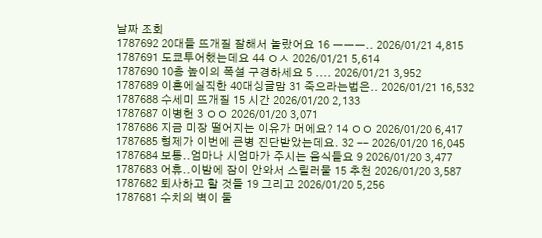날짜 조회
1787692 20대들 뜨개질 잘해서 놀랐어요 16 ㅡㅡㅡ.. 2026/01/21 4,815
1787691 도쿄투어했는데요 44 ㅇㅅ 2026/01/21 5,614
1787690 10층 높이의 폭설 구경하세요 5 .... 2026/01/21 3,952
1787689 이혼에실직한 40대싱글맘 31 죽으라는법은.. 2026/01/21 16,532
1787688 수세미 뜨개질 15 시간 2026/01/20 2,133
1787687 이병헌 3 ㅇㅇ 2026/01/20 3,071
1787686 지금 미장 떨어지는 이유가 머에요? 14 ㅇㅇ 2026/01/20 6,417
1787685 형제가 이번에 큰병 진단받았는데요. 32 -- 2026/01/20 16,045
1787684 보통..엄마나 시엄마가 주시는 음식들요 9 2026/01/20 3,477
1787683 어휴..이밤에 잠이 안와서 스릴러물 15 추천 2026/01/20 3,587
1787682 퇴사하고 할 것들 19 그리고 2026/01/20 5,256
1787681 수치의 벽이 둘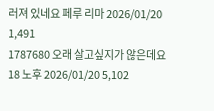러져 있네요 페루 리마 2026/01/20 1,491
1787680 오래 살고싶지가 않은데요 18 노후 2026/01/20 5,102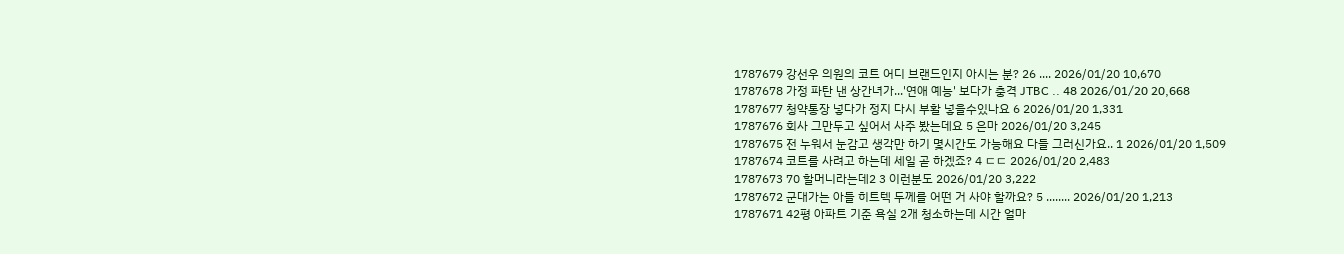1787679 강선우 의원의 코트 어디 브랜드인지 아시는 분? 26 .... 2026/01/20 10,670
1787678 가정 파탄 낸 상간녀가...'연애 예능' 보다가 충격 JTBC .. 48 2026/01/20 20,668
1787677 청약통장 넣다가 정지 다시 부활 넣을수있나요 6 2026/01/20 1,331
1787676 회사 그만두고 싶어서 사주 봤는데요 5 은마 2026/01/20 3,245
1787675 전 누워서 눈감고 생각만 하기 몇시간도 가능해요 다들 그러신가요.. 1 2026/01/20 1,509
1787674 코트를 사려고 하는데 세일 곧 하겠죠? 4 ㄷㄷ 2026/01/20 2,483
1787673 70 할머니라는데2 3 이런분도 2026/01/20 3,222
1787672 군대가는 아들 히트텍 두께를 어떤 거 사야 할까요? 5 ........ 2026/01/20 1,213
1787671 42평 아파트 기준 욕실 2개 청소하는데 시간 얼마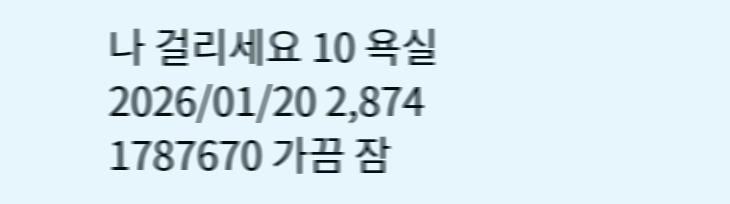나 걸리세요 10 욕실 2026/01/20 2,874
1787670 가끔 잠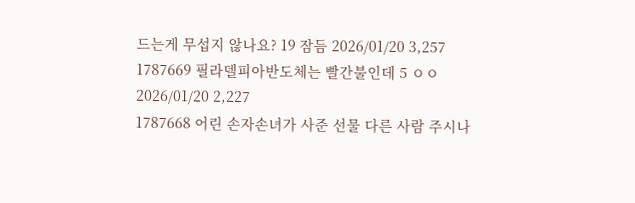드는게 무섭지 않나요? 19 잠듬 2026/01/20 3,257
1787669 필라델피아반도체는 빨간불인데 5 ㅇㅇ 2026/01/20 2,227
1787668 어린 손자손녀가 사준 선물 다른 사람 주시나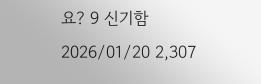요? 9 신기함 2026/01/20 2,307